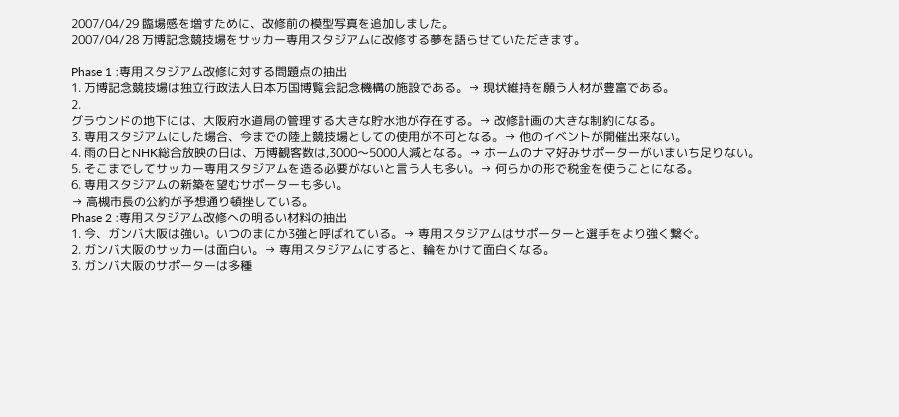2007/04/29 臨場感を増すために、改修前の模型写真を追加しました。
2007/04/28 万博記念競技場をサッカー専用スタジアムに改修する夢を語らせていただきます。

Phase 1 :専用スタジアム改修に対する問題点の抽出
1. 万博記念競技場は独立行政法人日本万国博覧会記念機構の施設である。→ 現状維持を願う人材が豊富である。
2.
グラウンドの地下には、大阪府水道局の管理する大きな貯水池が存在する。→ 改修計画の大きな制約になる。
3. 専用スタジアムにした場合、今までの陸上競技場としての使用が不可となる。→ 他のイベントが開催出来ない。
4. 雨の日とNHK総合放映の日は、万博観客数は,3000〜5000人減となる。→ ホームのナマ好みサポーターがいまいち足りない。
5. そこまでしてサッカー専用スタジアムを造る必要がないと言う人も多い。→ 何らかの形で税金を使うことになる。
6. 専用スタジアムの新築を望むサポーターも多い。
→ 高槻市長の公約が予想通り頓挫している。
Phase 2 :専用スタジアム改修への明るい材料の抽出
1. 今、ガンバ大阪は強い。いつのまにか3強と呼ばれている。→ 専用スタジアムはサポーターと選手をより強く繋ぐ。
2. ガンバ大阪のサッカーは面白い。→ 専用スタジアムにすると、輪をかけて面白くなる。
3. ガンバ大阪のサポーターは多種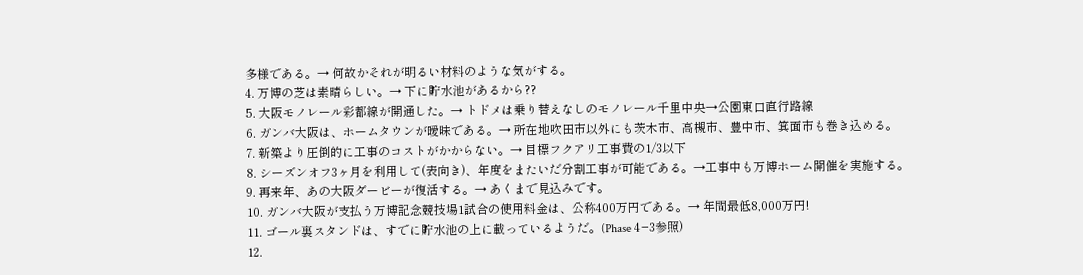多様である。→ 何故かそれが明るい材料のような気がする。
4. 万博の芝は素晴らしい。→ 下に貯水池があるから??
5. 大阪モノレール彩都線が開通した。→ トドメは乗り替えなしのモノレール千里中央→公園東口直行路線
6. ガンバ大阪は、ホームタウンが曖昧である。→ 所在地吹田市以外にも茨木市、高槻市、豊中市、箕面市も巻き込める。
7. 新築より圧倒的に工事のコストがかからない。→ 目標フクアリ工事費の1/3以下
8. シーズンオフ3ヶ月を利用して(表向き)、年度をまたいだ分割工事が可能である。→工事中も万博ホーム開催を実施する。
9. 再来年、あの大阪ダービーが復活する。→ あくまで見込みです。
10. ガンバ大阪が支払う万博記念競技場1試合の使用料金は、公称400万円である。→ 年間最低8,000万円!
11. ゴール裏スタンドは、すでに貯水池の上に載っているようだ。(Phase 4−3参照)
12.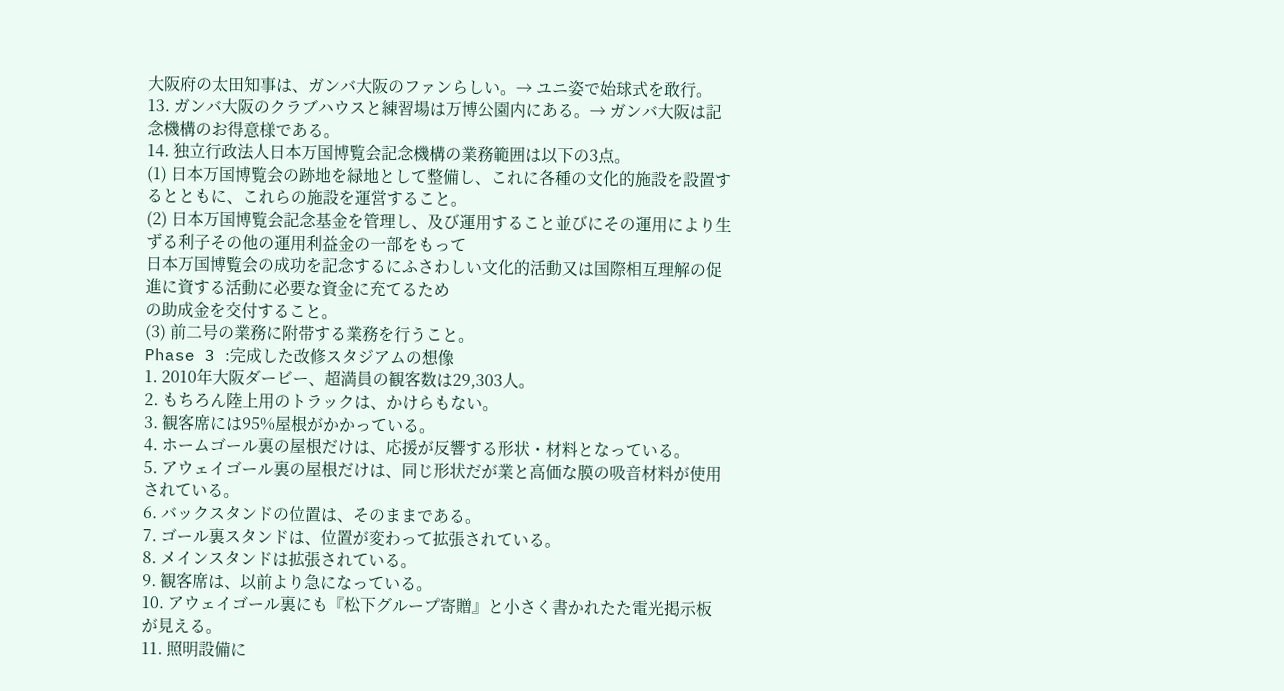大阪府の太田知事は、ガンバ大阪のファンらしい。→ ユニ姿で始球式を敢行。
13. ガンバ大阪のクラブハウスと練習場は万博公園内にある。→ ガンバ大阪は記念機構のお得意様である。
14. 独立行政法人日本万国博覧会記念機構の業務範囲は以下の3点。
(1) 日本万国博覧会の跡地を緑地として整備し、これに各種の文化的施設を設置するとともに、これらの施設を運営すること。
(2) 日本万国博覧会記念基金を管理し、及び運用すること並びにその運用により生ずる利子その他の運用利益金の一部をもって
日本万国博覧会の成功を記念するにふさわしい文化的活動又は国際相互理解の促進に資する活動に必要な資金に充てるため
の助成金を交付すること。
(3) 前二号の業務に附帯する業務を行うこと。
Phase 3 :完成した改修スタジアムの想像
1. 2010年大阪ダービー、超満員の観客数は29,303人。
2. もちろん陸上用のトラックは、かけらもない。
3. 観客席には95%屋根がかかっている。
4. ホームゴール裏の屋根だけは、応援が反響する形状・材料となっている。
5. アウェイゴール裏の屋根だけは、同じ形状だが業と高価な膜の吸音材料が使用されている。
6. バックスタンドの位置は、そのままである。
7. ゴール裏スタンドは、位置が変わって拡張されている。
8. メインスタンドは拡張されている。
9. 観客席は、以前より急になっている。
10. アウェイゴール裏にも『松下グループ寄贈』と小さく書かれたた電光掲示板が見える。
11. 照明設備に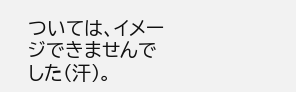ついては、イメージできませんでした(汗)。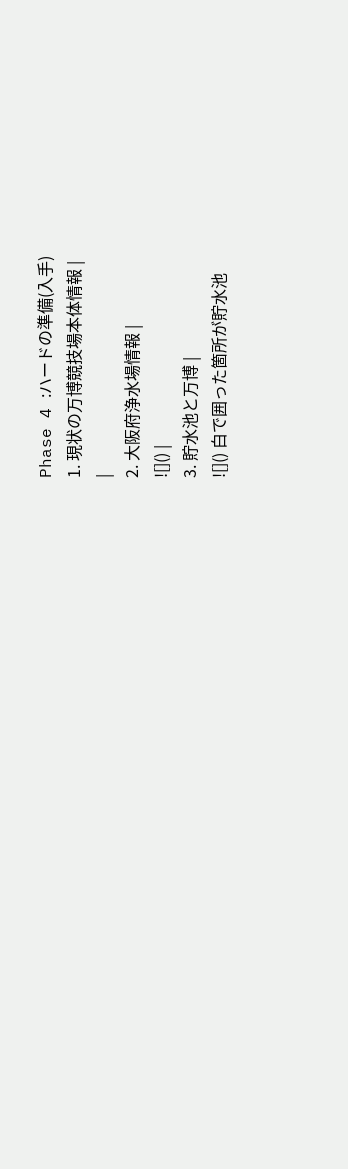Phase 4 :ハードの準備(入手)
1. 現状の万博競技場本体情報 |
|
2. 大阪府浄水場情報 |
![]() |
3. 貯水池と万博 |
![]() 白で囲った箇所が貯水池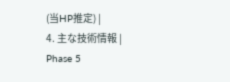(当HP推定) |
4. 主な技術情報 |
Phase 5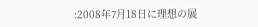:2008年7月18日に理想の展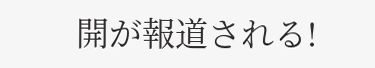開が報道される!